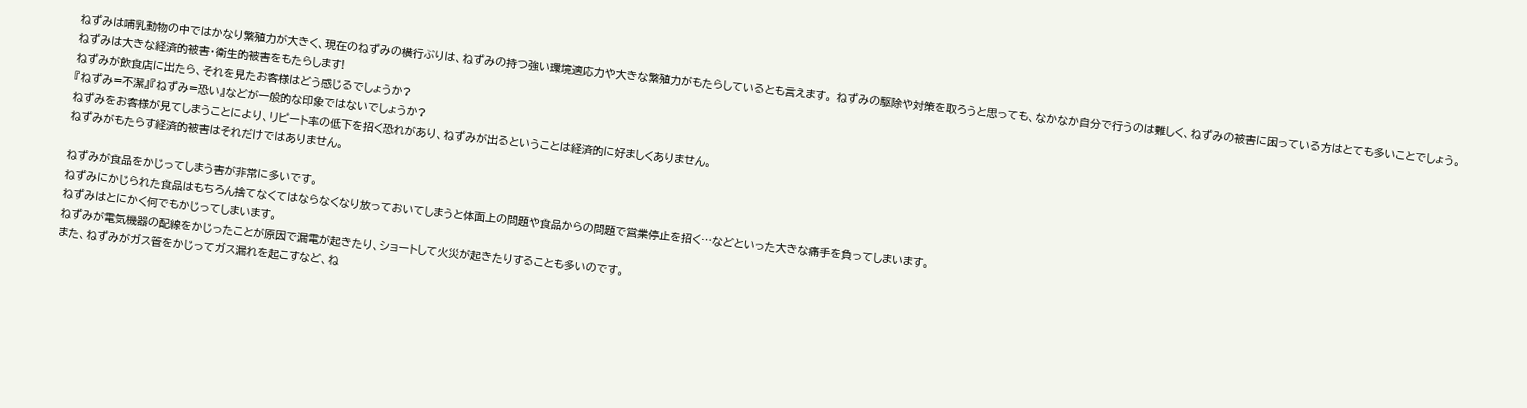ねずみは哺乳動物の中ではかなり繁殖力が大きく、現在のねずみの横行ぶりは、ねずみの持つ強い環境適応力や大きな繁殖力がもたらしているとも言えます。 ねずみの駆除や対策を取ろうと思っても、なかなか自分で行うのは難しく、ねずみの被害に困っている方はとても多いことでしょう。
ねずみは大きな経済的被害・衛生的被害をもたらします!
ねずみが飲食店に出たら、それを見たお客様はどう感じるでしょうか?
『ねずみ=不潔』『ねずみ=恐い』などが一般的な印象ではないでしょうか?
ねずみをお客様が見てしまうことにより、リピート率の低下を招く恐れがあり、ねずみが出るということは経済的に好ましくありません。
ねずみがもたらす経済的被害はそれだけではありません。

ねずみが食品をかじってしまう害が非常に多いです。
ねずみにかじられた食品はもちろん捨てなくてはならなくなり放っておいてしまうと体面上の問題や食品からの問題で営業停止を招く…などといった大きな痛手を負ってしまいます。
ねずみはとにかく何でもかじってしまいます。
ねずみが電気機器の配線をかじったことが原因で漏電が起きたり、ショートして火災が起きたりすることも多いのです。
また、ねずみがガス管をかじってガス漏れを起こすなど、ね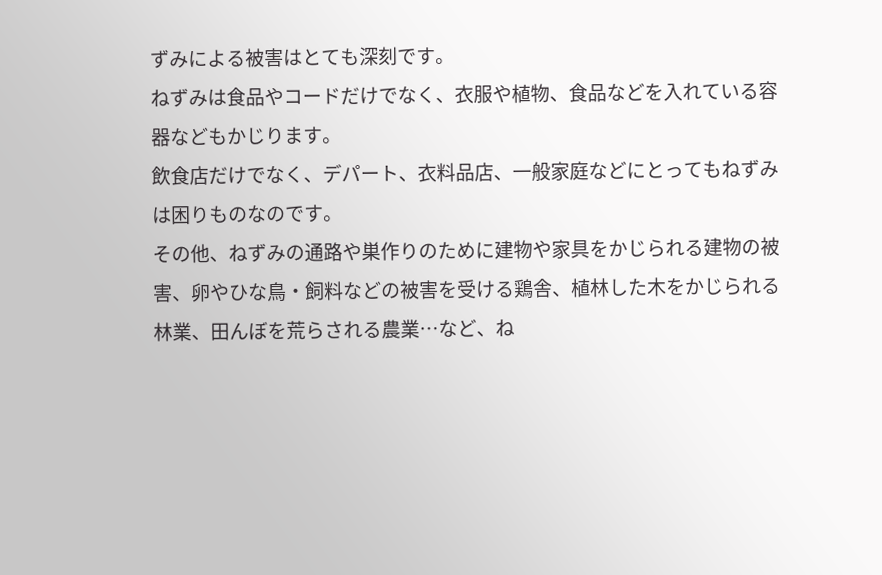ずみによる被害はとても深刻です。
ねずみは食品やコードだけでなく、衣服や植物、食品などを入れている容器などもかじります。
飲食店だけでなく、デパート、衣料品店、一般家庭などにとってもねずみは困りものなのです。
その他、ねずみの通路や巣作りのために建物や家具をかじられる建物の被害、卵やひな鳥・飼料などの被害を受ける鶏舎、植林した木をかじられる林業、田んぼを荒らされる農業…など、ね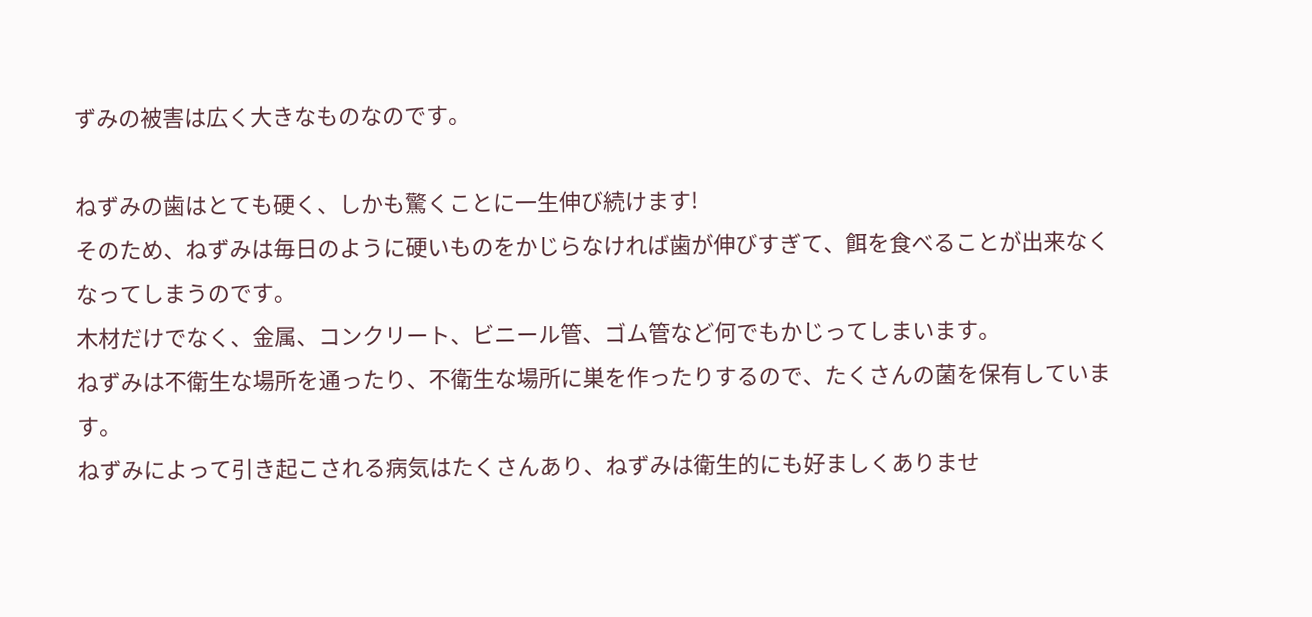ずみの被害は広く大きなものなのです。

ねずみの歯はとても硬く、しかも驚くことに一生伸び続けます!
そのため、ねずみは毎日のように硬いものをかじらなければ歯が伸びすぎて、餌を食べることが出来なくなってしまうのです。
木材だけでなく、金属、コンクリート、ビニール管、ゴム管など何でもかじってしまいます。
ねずみは不衛生な場所を通ったり、不衛生な場所に巣を作ったりするので、たくさんの菌を保有しています。
ねずみによって引き起こされる病気はたくさんあり、ねずみは衛生的にも好ましくありませ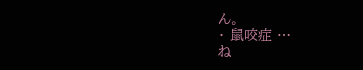ん。
・ 鼠咬症 …
ね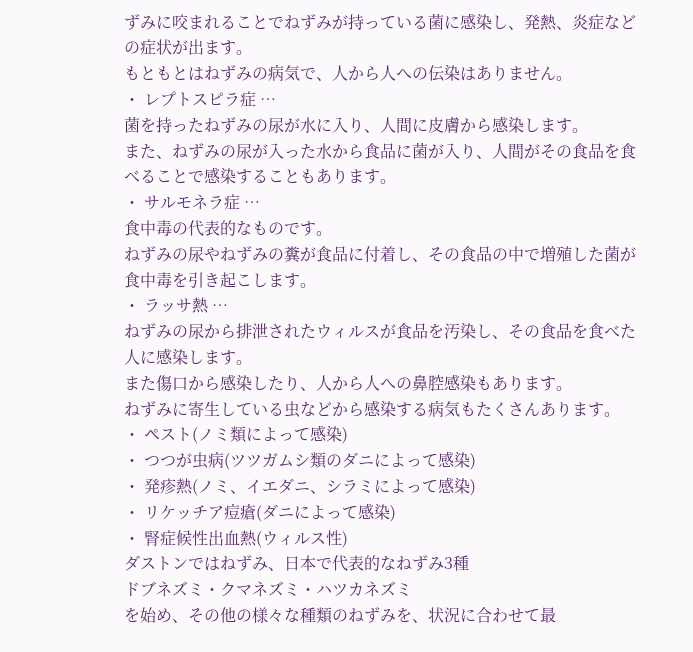ずみに咬まれることでねずみが持っている菌に感染し、発熱、炎症などの症状が出ます。
もともとはねずみの病気で、人から人への伝染はありません。
・ レプトスピラ症 …
菌を持ったねずみの尿が水に入り、人間に皮膚から感染します。
また、ねずみの尿が入った水から食品に菌が入り、人間がその食品を食べることで感染することもあります。
・ サルモネラ症 …
食中毒の代表的なものです。
ねずみの尿やねずみの糞が食品に付着し、その食品の中で増殖した菌が食中毒を引き起こします。
・ ラッサ熱 …
ねずみの尿から排泄されたウィルスが食品を汚染し、その食品を食べた人に感染します。
また傷口から感染したり、人から人への鼻腔感染もあります。
ねずみに寄生している虫などから感染する病気もたくさんあります。
・ ペスト(ノミ類によって感染)
・ つつが虫病(ツツガムシ類のダニによって感染)
・ 発疹熱(ノミ、イエダニ、シラミによって感染)
・ リケッチア痘瘡(ダニによって感染)
・ 腎症候性出血熱(ウィルス性)
ダストンではねずみ、日本で代表的なねずみ3種
ドブネズミ・クマネズミ・ハツカネズミ
を始め、その他の様々な種類のねずみを、状況に合わせて最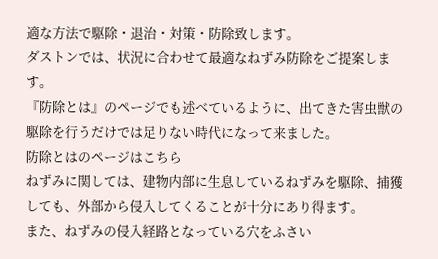適な方法で駆除・退治・対策・防除致します。
ダストンでは、状況に合わせて最適なねずみ防除をご提案します。
『防除とは』のページでも述べているように、出てきた害虫獣の駆除を行うだけでは足りない時代になって来ました。
防除とはのページはこちら
ねずみに関しては、建物内部に生息しているねずみを駆除、捕獲しても、外部から侵入してくることが十分にあり得ます。
また、ねずみの侵入経路となっている穴をふさい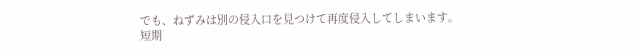でも、ねずみは別の侵入口を見つけて再度侵入してしまいます。
短期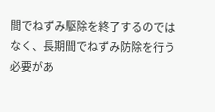間でねずみ駆除を終了するのではなく、長期間でねずみ防除を行う必要があ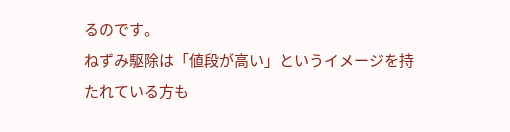るのです。
ねずみ駆除は「値段が高い」というイメージを持たれている方も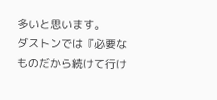多いと思います。
ダストンでは『必要なものだから続けて行け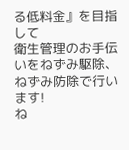る低料金』を目指して
衛生管理のお手伝いをねずみ駆除、ねずみ防除で行います!
ね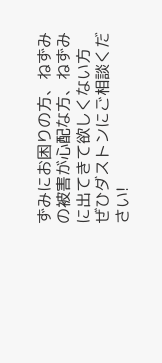ずみにお困りの方、ねずみの被害が心配な方、ねずみに出てきて欲しくない方
ぜひダストンにご相談ください!